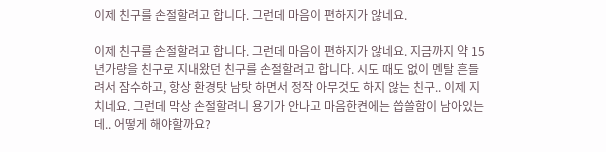이제 친구를 손절할려고 합니다. 그런데 마음이 편하지가 않네요.

이제 친구를 손절할려고 합니다. 그런데 마음이 편하지가 않네요. 지금까지 약 15년가량을 친구로 지내왔던 친구를 손절할려고 합니다. 시도 때도 없이 멘탈 흔들려서 잠수하고, 항상 환경탓 남탓 하면서 정작 아무것도 하지 않는 친구.. 이제 지치네요. 그런데 막상 손절할려니 용기가 안나고 마음한켠에는 씁쓸함이 남아있는데.. 어떻게 해야할까요?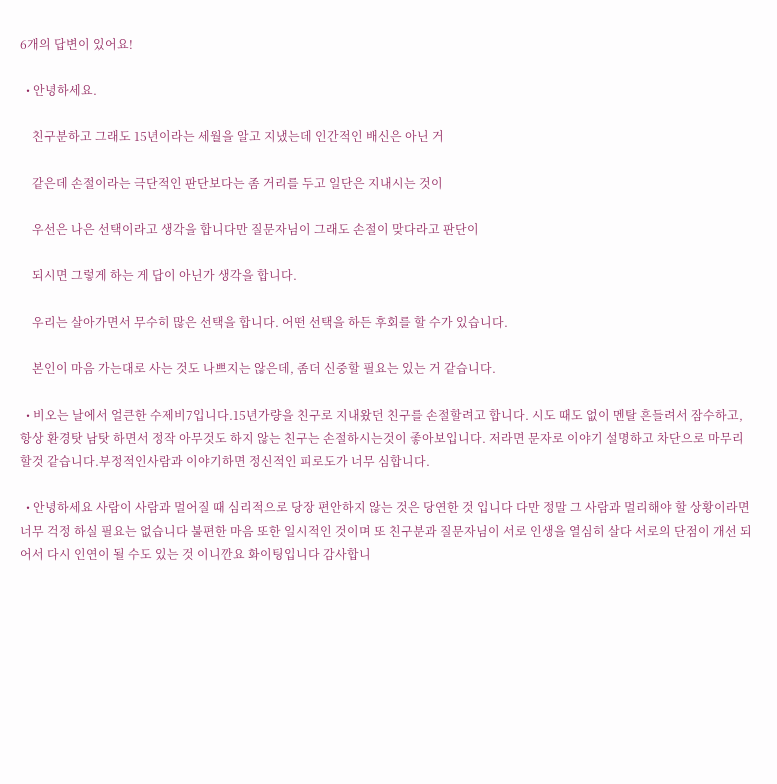6개의 답변이 있어요!

  • 안녕하세요.

    친구분하고 그래도 15년이라는 세월을 알고 지냈는데 인간적인 배신은 아닌 거

    같은데 손절이라는 극단적인 판단보다는 좀 거리를 두고 일단은 지내시는 것이

    우선은 나은 선택이라고 생각을 합니다만 질문자님이 그래도 손절이 맞다라고 판단이

    되시면 그렇게 하는 게 답이 아닌가 생각을 합니다.

    우리는 살아가면서 무수히 많은 선택을 합니다. 어떤 선택을 하든 후회를 할 수가 있습니다.

    본인이 마음 가는대로 사는 것도 나쁘지는 않은데, 좀더 신중할 필요는 있는 거 같습니다.

  • 비오는 날에서 얼큰한 수제비7입니다.15년가량을 친구로 지내왔던 친구를 손절할려고 합니다. 시도 때도 없이 멘탈 흔들려서 잠수하고, 항상 환경탓 남탓 하면서 정작 아무것도 하지 않는 친구는 손절하시는것이 좋아보입니다. 저라면 문자로 이야기 설명하고 차단으로 마무리 할것 같습니다.부정적인사람과 이야기하면 정신적인 피로도가 너무 심합니다.

  • 안녕하세요 사람이 사람과 멀어질 때 심리적으로 당장 편안하지 않는 것은 당연한 것 입니다 다만 정말 그 사람과 멀리해야 할 상황이라면 너무 걱정 하실 필요는 없습니다 불편한 마음 또한 일시적인 것이며 또 친구분과 질문자님이 서로 인생을 열심히 살다 서로의 단점이 개선 되어서 다시 인연이 될 수도 있는 것 이니깐요 화이팅입니다 감사합니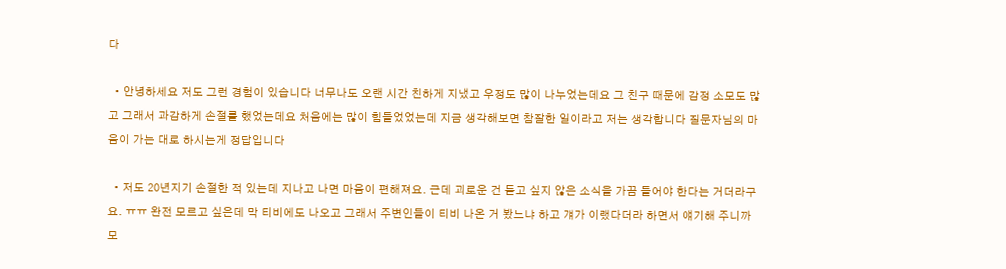다

  • 안녕하세요 저도 그런 경험이 있습니다 너무나도 오랜 시간 친하게 지냈고 우정도 많이 나누었는데요 그 친구 때문에 감정 소모도 많고 그래서 과감하게 손절를 했었는데요 처음에는 많이 힘들었었는데 지금 생각해보면 참잘한 일이라고 저는 생각합니다 질문자님의 마음이 가는 대로 하시는게 정답입니다

  • 저도 20년지기 손절한 적 있는데 지나고 나면 마음이 편해져요. 근데 괴로운 건 듣고 싶지 않은 소식을 가끔 들어야 한다는 거더라구요. ㅠㅠ 완전 모르고 싶은데 막 티비에도 나오고 그래서 주변인들이 티비 나온 거 봤느냐 하고 걔가 이랬다더라 하면서 얘기해 주니까 모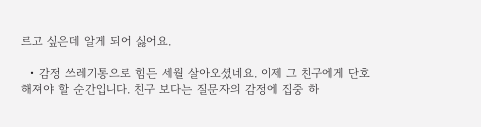르고 싶은데 알게 되어 싫어요.

  • 감정 쓰레기통으로 힘든 세월 살아오셨네요. 이제 그 친구에게 단호해져야 할 순간입니다. 친구 보다는 질문자의 감정에 집중 하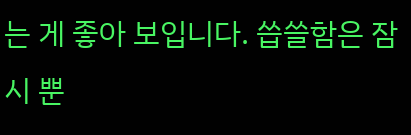는 게 좋아 보입니다. 씁쓸함은 잠시 뿐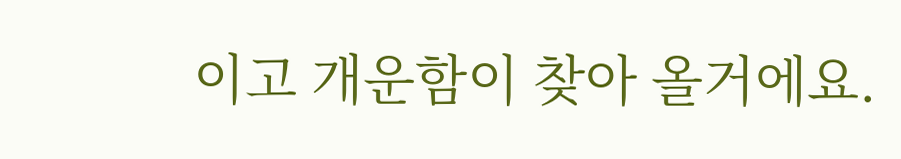이고 개운함이 찾아 올거에요.